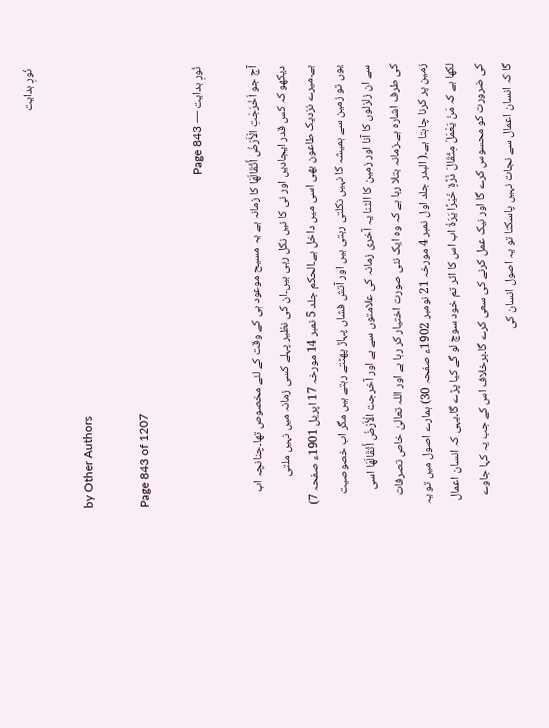نُورِ ہدایت

by Other Authors

Page 843 of 1207

نُورِ ہدایت — Page 843

آج جو اَخْرَجَتِ الْأَرْضُ أَثْقَالَهَا کا زمانہ ہے یہ مسیح موعود ہی کے وقت کے لئے مخصوص تھا۔چنانچہ اب دیکھو کہ کس قدر ایجادیں اور نی کا نیں نکل رہی ہیں۔ان کی نظیر پہلے کسی زمانہ میں نہیں ملتی ہے۔میرے نزدیک طاعون بھی اسی میں داخل ہے۔الحکم جلد 5 نمبر 14 مورخہ 17 اپریل 1901ء صفحہ 7) یوں تو زمین سے ہمیشہ کا نہیں نکلتی رہتی ہیں اور آتش فشاں پہاڑ پھٹتے رہتے ہیں مگر اب خصوصیت سے ان زلزلوں کا آنا اور زمین کا الٹنا یہ آخری زمانہ کی علامتوں سے ہے اور آخرجت الْأَرْضُ أَثْقَالَهَا اسی کی طرف اشارہ ہے۔زمانہ بتلا رہا ہے کہ وہ ایک نئی صورت اختیار کر رہا ہے اور اللہ تعالیٰ خاص تصرفات زمین پر کرنا چاہتا ہے۔( البدر جلد اول نمبر 4 مورخہ 21 نومبر 1902ء صفحہ 30) ہمارے اصول میں تو یہ لکھا ہے کہ مَنْ يَعْمَلْ مِثْقَالَ ذَرَّةٍ خَيْرًا يَرَةُ اب اس کا اثر تم خود سوچ لو گے کیا پڑے گا۔یہی کہ انسان اعمال کی ضرورت کو محسوس کرے گا اور نیک عمل کرنے کی سعی کرے گا۔برخلاف اس کے جب یہ کہا جاوے گا کہ انسان اعمال سے نجات نہیں پاسکتا تو یہ اصول انسان کی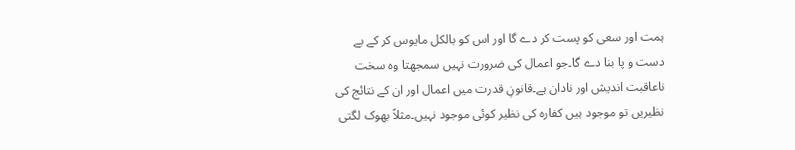ہمت اور سعی کو پست کر دے گا اور اس کو بالکل مایوس کر کے بے دست و پا بنا دے گا۔جو اعمال کی ضرورت نہیں سمجھتا وہ سخت ناعاقبت اندیش اور نادان ہے۔قانونِ قدرت میں اعمال اور ان کے نتائج کی نظیریں تو موجود ہیں کفارہ کی نظیر کوئی موجود نہیں۔مثلاً بھوک لگتی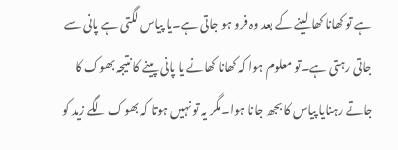ہے تو کھانا کھا لینے کے بعد وہ فرو ہو جاتی ہے۔یا پیاس لگتی ہے پانی سے جاتی رہتی ہے۔تو معلوم ہوا کہ کھانا کھانے یا پانی پینے کا نتیجہ بھوک کا جاتے رہنایا پیاس کا بجھ جانا ہوا۔مگر یہ تو نہیں ہوتا کہ بھوک لگے زید کو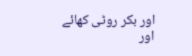اور بکر روٹی کھائے اور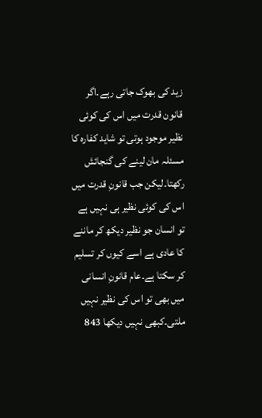زید کی بھوک جاتی رہے۔اگر قانون قدرت میں اس کی کوئی نظیر موجود ہوتی تو شاید کفارہ کا مسئلہ مان لینے کی گنجائش رکھتا۔لیکن جب قانونِ قدرت میں اس کی کوئی نظیر ہی نہیں ہے تو انسان جو نظیر دیکھ کر ماننے کا عادی ہے اسے کیوں کر تسلیم کر سکتا ہے۔عام قانونِ انسانی میں بھی تو اس کی نظیر نہیں ملتی۔کبھی نہیں دیکھا 843